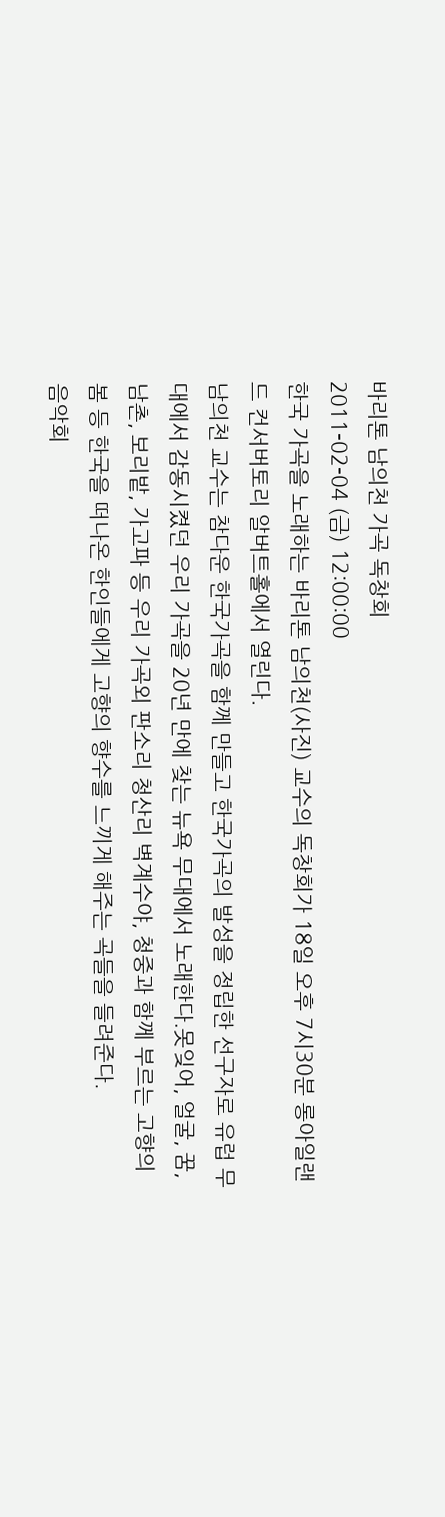바리톤 남의천 가곡 독창회
2011-02-04 (금) 12:00:00
한국 가곡을 노래하는 바리톤 남의천(사진) 교수의 독창회가 18일 오후 7시30분 롱아일랜드 컨서버토리 알버트홀에서 열린다.
남의천 교수는 참다운 한국가곡을 함께 만들고 한국가곡의 발성을 정립한 선구자로 유럽 무대에서 감동시켰던 우리 가곡을 20년 만에 찾는 뉴욕 무대에서 노래한다.못잊어, 얼굴, 꿈, 남촌, 보리밭, 가고파 등 우리 가곡외 판소리 청산리 벽계수야, 청중과 함께 부르는 고향의 봄 등 한국을 떠나온 한인들에게 고향의 향수를 느끼게 해주는 곡들을 들려준다.
음악회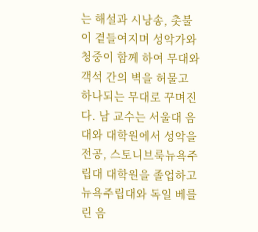는 해설과 시낭송, 촛불이 곁들여지며 성악가와 청중이 함께 하여 무대와 객석 간의 벽을 허물고 하나되는 무대로 꾸며진다. 남 교수는 서울대 음대와 대학원에서 성악을 전공, 스토니브룩뉴욕주립대 대학원을 졸업하고 뉴욕주립대와 독일 베를린 음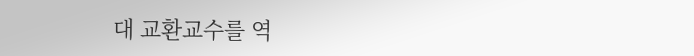대 교환교수를 역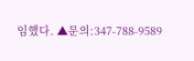임했다. ▲문의:347-788-9589